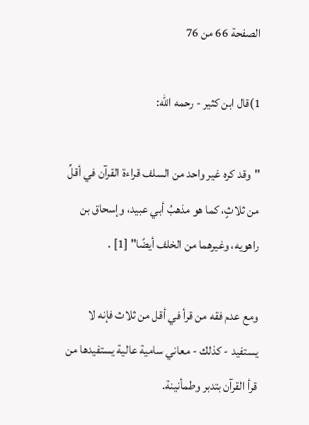الصفحة 66 من 76

1)قال ابن كثير - رحمه الله:

"وقد كره غير واحد من السلف قراءة القرآن في أقلِّ من ثلاثٍ، كما هو مذهبُ أبي عبيد، وإسحاق بن راهويه، وغيرهما من الخلف أيضًا" [1] .

ومع عدم فقه من قرأ في أقل من ثلاث فإنه لا يستفيد - كذلك - معاني سامية عالية يستفيدها من قرأ القرآن بتدبر وطمأنينة.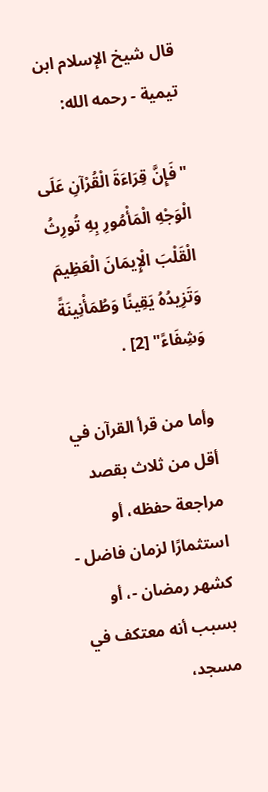قال شيخ الإسلام ابن تيمية - رحمه الله:

"فَإِنَّ قِرَاءَةَ الْقُرْآنِ عَلَى الْوَجْهِ الْمَأْمُورِ بِهِ تُورِثُ الْقَلْبَ الْإِيمَانَ الْعَظِيمَ وَتَزِيدُهُ يَقِينًا وَطُمَأْنِينَةً وَشِفَاءً" [2] .

وأما من قرأ القرآن في أقل من ثلاث بقصد مراجعة حفظه، أو استثمارًا لزمان فاضل - كشهر رمضان -، أو بسبب أنه معتكف في مسجد،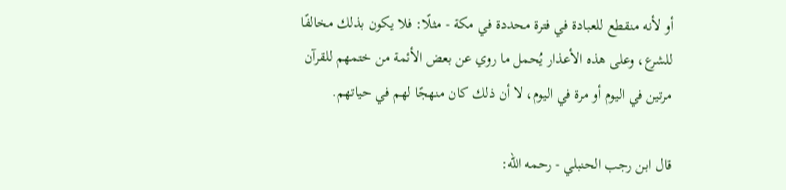أو لأنه منقطع للعبادة في فترة محددة في مكة - مثلًا: فلا يكون بذلك مخالفًا للشرع، وعلى هذه الأعذار يُحمل ما روي عن بعض الأئمة من ختمهم للقرآن مرتين في اليوم أو مرة في اليوم، لا أن ذلك كان منهجًا لهم في حياتهم.

قال ابن رجب الحنبلي - رحمه الله: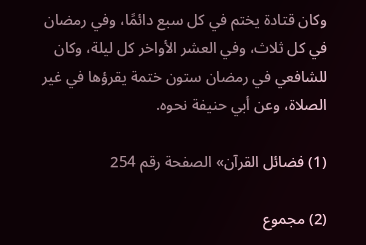وكان قتادة يختم في كل سبع دائمًا، وفي رمضان في كل ثلاث، وفي العشر الأواخر كل ليلة، وكان للشافعي في رمضان ستون ختمة يقرؤها في غير الصلاة، وعن أبي حنيفة نحوه.

(1) فضائل القرآن» الصفحة رقم 254

(2) مجموع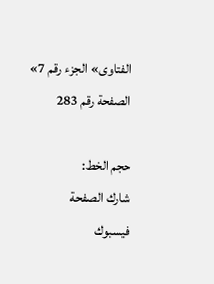الفتاوى» الجزء رقم 7» الصفحة رقم 283

حجم الخط:
شارك الصفحة
فيسبوك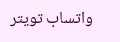واتساب تويتر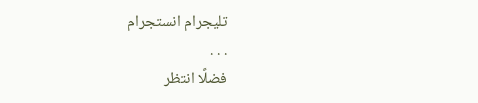تليجرام انستجرام
. . .
فضلًا انتظر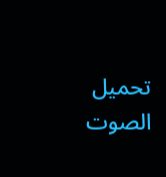تحميل الصوت